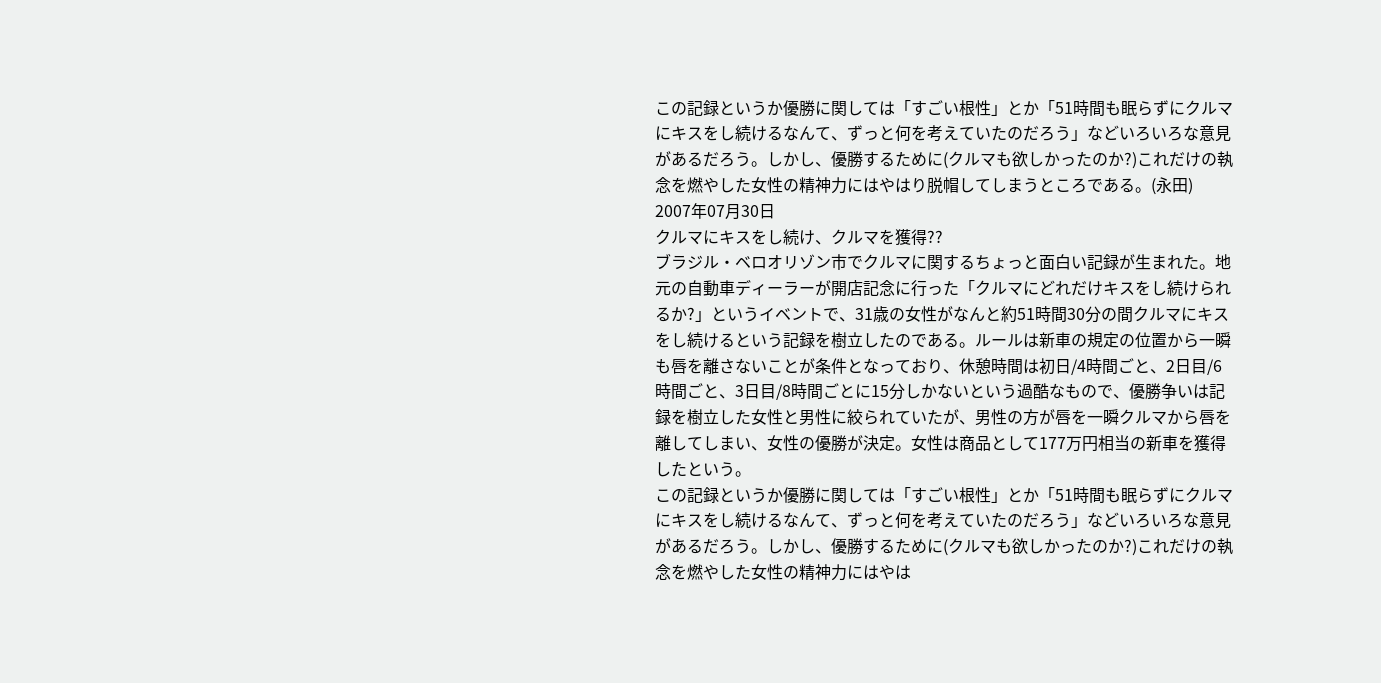この記録というか優勝に関しては「すごい根性」とか「51時間も眠らずにクルマにキスをし続けるなんて、ずっと何を考えていたのだろう」などいろいろな意見があるだろう。しかし、優勝するために(クルマも欲しかったのか?)これだけの執念を燃やした女性の精神力にはやはり脱帽してしまうところである。(永田)
2007年07月30日
クルマにキスをし続け、クルマを獲得??
ブラジル・ベロオリゾン市でクルマに関するちょっと面白い記録が生まれた。地元の自動車ディーラーが開店記念に行った「クルマにどれだけキスをし続けられるか?」というイベントで、31歳の女性がなんと約51時間30分の間クルマにキスをし続けるという記録を樹立したのである。ルールは新車の規定の位置から一瞬も唇を離さないことが条件となっており、休憩時間は初日/4時間ごと、2日目/6時間ごと、3日目/8時間ごとに15分しかないという過酷なもので、優勝争いは記録を樹立した女性と男性に絞られていたが、男性の方が唇を一瞬クルマから唇を離してしまい、女性の優勝が決定。女性は商品として177万円相当の新車を獲得したという。
この記録というか優勝に関しては「すごい根性」とか「51時間も眠らずにクルマにキスをし続けるなんて、ずっと何を考えていたのだろう」などいろいろな意見があるだろう。しかし、優勝するために(クルマも欲しかったのか?)これだけの執念を燃やした女性の精神力にはやは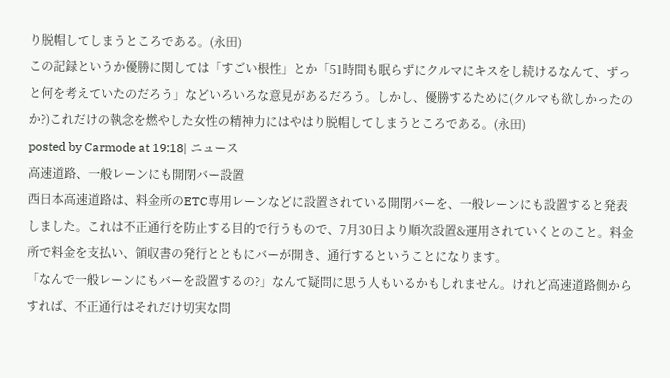り脱帽してしまうところである。(永田)
この記録というか優勝に関しては「すごい根性」とか「51時間も眠らずにクルマにキスをし続けるなんて、ずっと何を考えていたのだろう」などいろいろな意見があるだろう。しかし、優勝するために(クルマも欲しかったのか?)これだけの執念を燃やした女性の精神力にはやはり脱帽してしまうところである。(永田)
posted by Carmode at 19:18| ニュース
高速道路、一般レーンにも開閉バー設置
西日本高速道路は、料金所のETC専用レーンなどに設置されている開閉バーを、一般レーンにも設置すると発表しました。これは不正通行を防止する目的で行うもので、7月30日より順次設置&運用されていくとのこと。料金所で料金を支払い、領収書の発行とともにバーが開き、通行するということになります。
「なんで一般レーンにもバーを設置するの?」なんて疑問に思う人もいるかもしれません。けれど高速道路側からすれば、不正通行はそれだけ切実な問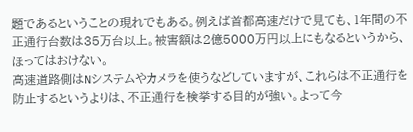題であるということの現れでもある。例えば首都高速だけで見ても、1年間の不正通行台数は35万台以上。被害額は2億5000万円以上にもなるというから、ほってはおけない。
高速道路側はNシステムやカメラを使うなどしていますが、これらは不正通行を防止するというよりは、不正通行を検挙する目的が強い。よって今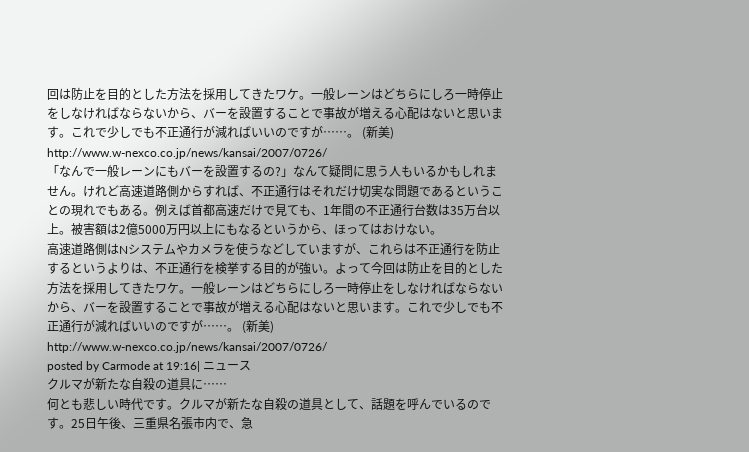回は防止を目的とした方法を採用してきたワケ。一般レーンはどちらにしろ一時停止をしなければならないから、バーを設置することで事故が増える心配はないと思います。これで少しでも不正通行が減ればいいのですが……。 (新美)
http://www.w-nexco.co.jp/news/kansai/2007/0726/
「なんで一般レーンにもバーを設置するの?」なんて疑問に思う人もいるかもしれません。けれど高速道路側からすれば、不正通行はそれだけ切実な問題であるということの現れでもある。例えば首都高速だけで見ても、1年間の不正通行台数は35万台以上。被害額は2億5000万円以上にもなるというから、ほってはおけない。
高速道路側はNシステムやカメラを使うなどしていますが、これらは不正通行を防止するというよりは、不正通行を検挙する目的が強い。よって今回は防止を目的とした方法を採用してきたワケ。一般レーンはどちらにしろ一時停止をしなければならないから、バーを設置することで事故が増える心配はないと思います。これで少しでも不正通行が減ればいいのですが……。 (新美)
http://www.w-nexco.co.jp/news/kansai/2007/0726/
posted by Carmode at 19:16| ニュース
クルマが新たな自殺の道具に……
何とも悲しい時代です。クルマが新たな自殺の道具として、話題を呼んでいるのです。25日午後、三重県名張市内で、急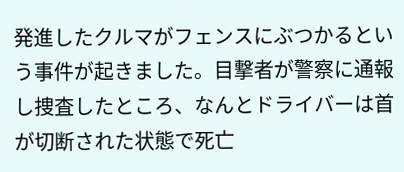発進したクルマがフェンスにぶつかるという事件が起きました。目撃者が警察に通報し捜査したところ、なんとドライバーは首が切断された状態で死亡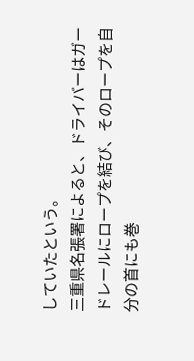していたという。
三重県名張署によると、ドライバーはガードレールにロープを結び、そのロープを自分の首にも巻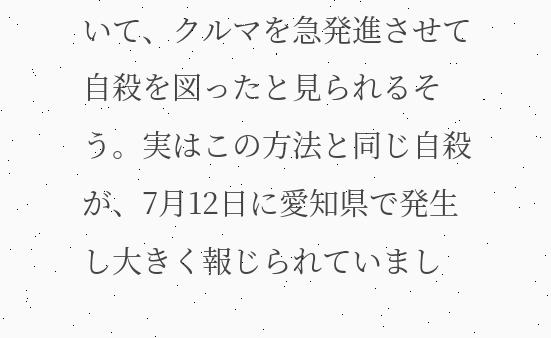いて、クルマを急発進させて自殺を図ったと見られるそう。実はこの方法と同じ自殺が、7月12日に愛知県で発生し大きく報じられていまし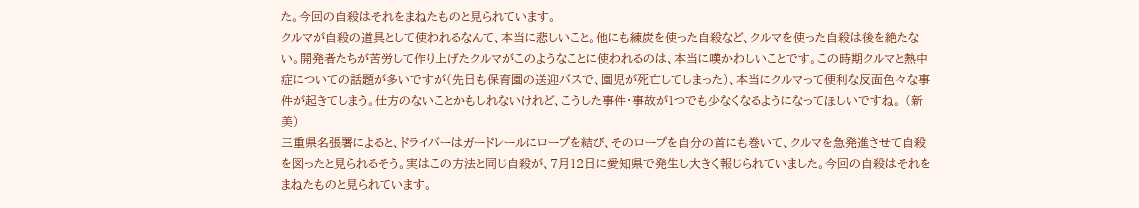た。今回の自殺はそれをまねたものと見られています。
クルマが自殺の道具として使われるなんて、本当に悲しいこと。他にも練炭を使った自殺など、クルマを使った自殺は後を絶たない。開発者たちが苦労して作り上げたクルマがこのようなことに使われるのは、本当に嘆かわしいことです。この時期クルマと熱中症についての話題が多いですが(先日も保育園の送迎バスで、園児が死亡してしまった)、本当にクルマって便利な反面色々な事件が起きてしまう。仕方のないことかもしれないけれど、こうした事件・事故が1つでも少なくなるようになってほしいですね。 (新美)
三重県名張署によると、ドライバーはガードレールにロープを結び、そのロープを自分の首にも巻いて、クルマを急発進させて自殺を図ったと見られるそう。実はこの方法と同じ自殺が、7月12日に愛知県で発生し大きく報じられていました。今回の自殺はそれをまねたものと見られています。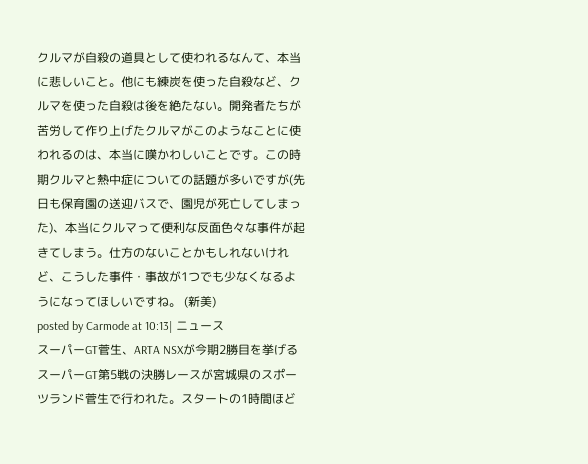クルマが自殺の道具として使われるなんて、本当に悲しいこと。他にも練炭を使った自殺など、クルマを使った自殺は後を絶たない。開発者たちが苦労して作り上げたクルマがこのようなことに使われるのは、本当に嘆かわしいことです。この時期クルマと熱中症についての話題が多いですが(先日も保育園の送迎バスで、園児が死亡してしまった)、本当にクルマって便利な反面色々な事件が起きてしまう。仕方のないことかもしれないけれど、こうした事件・事故が1つでも少なくなるようになってほしいですね。 (新美)
posted by Carmode at 10:13| ニュース
スーパーGT菅生、ARTA NSXが今期2勝目を挙げる
スーパーGT第5戦の決勝レースが宮城県のスポーツランド菅生で行われた。スタートの1時間ほど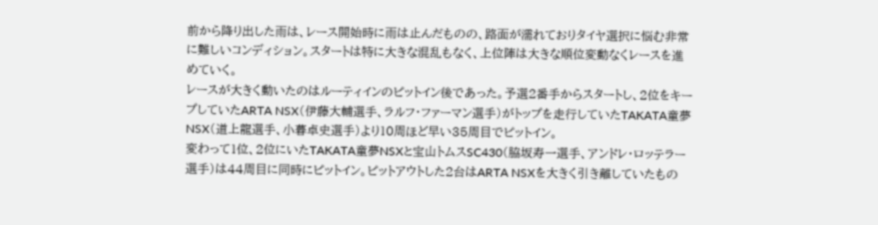前から降り出した雨は、レース開始時に雨は止んだものの、路面が濡れておりタイヤ選択に悩む非常に難しいコンディション。スタートは特に大きな混乱もなく、上位陣は大きな順位変動なくレースを進めていく。
レースが大きく動いたのはルーティインのピットイン後であった。予選2番手からスタートし、2位をキープしていたARTA NSX(伊藤大輔選手、ラルフ・ファーマン選手)がトップを走行していたTAKATA童夢NSX(道上龍選手、小暮卓史選手)より10周ほど早い35周目でピットイン。
変わって1位、2位にいたTAKATA童夢NSXと宝山トムスSC430(脇坂寿一選手、アンドレ・ロッテラー選手)は44周目に同時にピットイン。ピットアウトした2台はARTA NSXを大きく引き離していたもの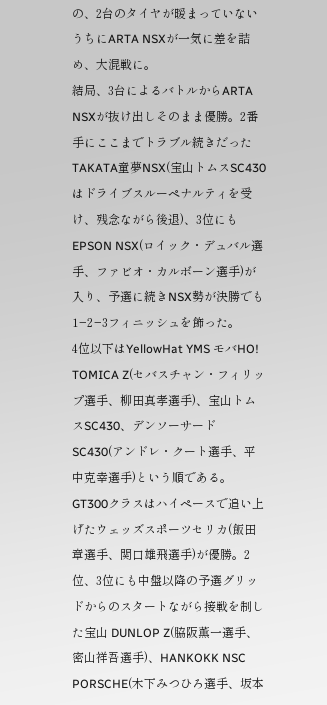の、2台のタイヤが暖まっていないうちにARTA NSXが一気に差を詰め、大混戦に。
結局、3台によるバトルからARTA NSXが抜け出しそのまま優勝。2番手にここまでトラブル続きだったTAKATA童夢NSX(宝山トムスSC430はドライブスルーペナルティを受け、残念ながら後退)、3位にもEPSON NSX(ロイック・デュバル選手、ファビオ・カルボーン選手)が入り、予選に続きNSX勢が決勝でも1−2−3フィニッシュを飾った。
4位以下はYellowHat YMS モバHO! TOMICA Z(セバスチャン・フィリップ選手、柳田真孝選手)、宝山トムスSC430、デンソーサードSC430(アンドレ・クート選手、平中克幸選手)という順である。
GT300クラスはハイペースで追い上げたウェッズスポーツセリカ(飯田章選手、関口雄飛選手)が優勝。2位、3位にも中盤以降の予選グリッドからのスタートながら接戦を制した宝山 DUNLOP Z(脇阪薫一選手、密山祥吾選手)、HANKOKK NSC PORSCHE(木下みつひろ選手、坂本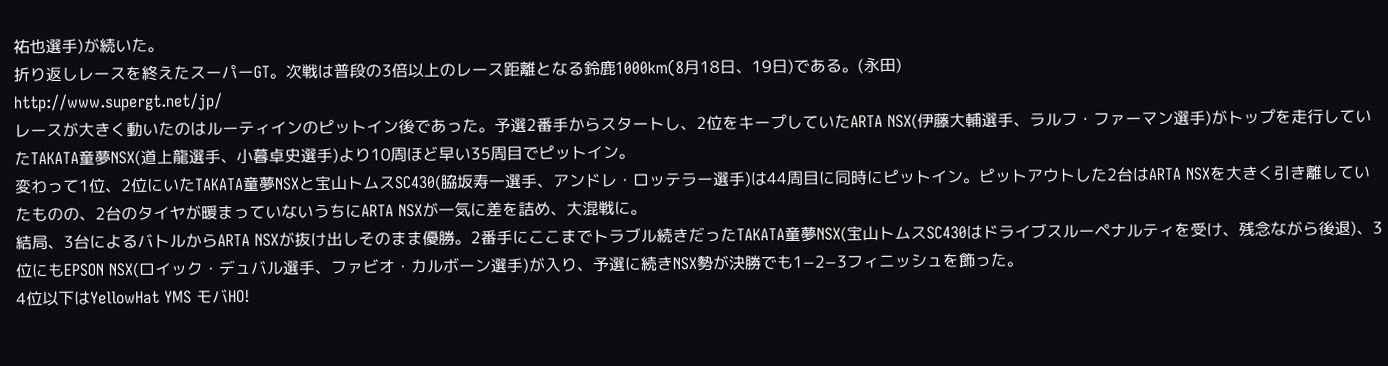祐也選手)が続いた。
折り返しレースを終えたスーパーGT。次戦は普段の3倍以上のレース距離となる鈴鹿1000km(8月18日、19日)である。(永田)
http://www.supergt.net/jp/
レースが大きく動いたのはルーティインのピットイン後であった。予選2番手からスタートし、2位をキープしていたARTA NSX(伊藤大輔選手、ラルフ・ファーマン選手)がトップを走行していたTAKATA童夢NSX(道上龍選手、小暮卓史選手)より10周ほど早い35周目でピットイン。
変わって1位、2位にいたTAKATA童夢NSXと宝山トムスSC430(脇坂寿一選手、アンドレ・ロッテラー選手)は44周目に同時にピットイン。ピットアウトした2台はARTA NSXを大きく引き離していたものの、2台のタイヤが暖まっていないうちにARTA NSXが一気に差を詰め、大混戦に。
結局、3台によるバトルからARTA NSXが抜け出しそのまま優勝。2番手にここまでトラブル続きだったTAKATA童夢NSX(宝山トムスSC430はドライブスルーペナルティを受け、残念ながら後退)、3位にもEPSON NSX(ロイック・デュバル選手、ファビオ・カルボーン選手)が入り、予選に続きNSX勢が決勝でも1−2−3フィニッシュを飾った。
4位以下はYellowHat YMS モバHO!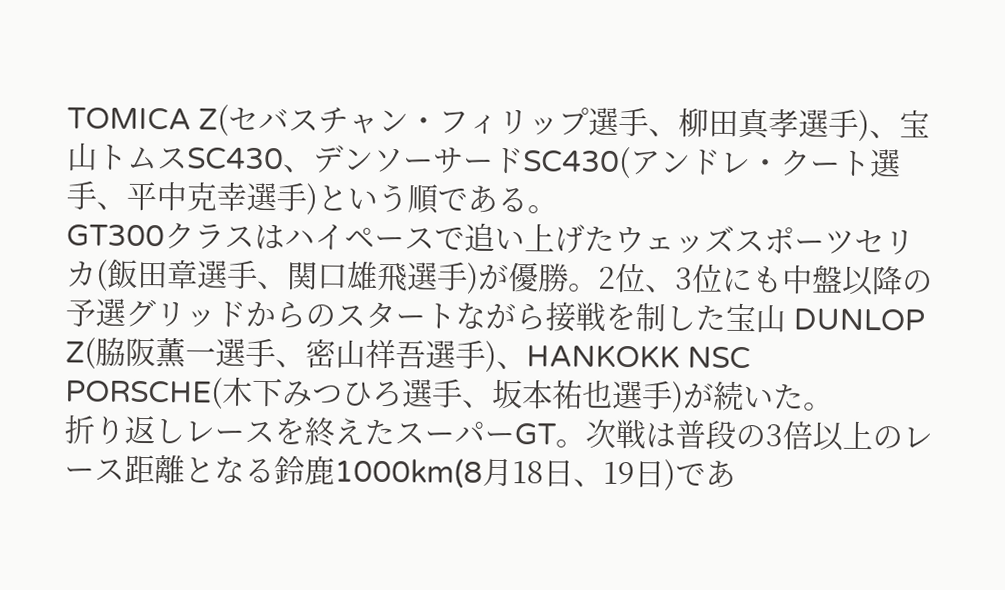TOMICA Z(セバスチャン・フィリップ選手、柳田真孝選手)、宝山トムスSC430、デンソーサードSC430(アンドレ・クート選手、平中克幸選手)という順である。
GT300クラスはハイペースで追い上げたウェッズスポーツセリカ(飯田章選手、関口雄飛選手)が優勝。2位、3位にも中盤以降の予選グリッドからのスタートながら接戦を制した宝山 DUNLOP Z(脇阪薫一選手、密山祥吾選手)、HANKOKK NSC PORSCHE(木下みつひろ選手、坂本祐也選手)が続いた。
折り返しレースを終えたスーパーGT。次戦は普段の3倍以上のレース距離となる鈴鹿1000km(8月18日、19日)であ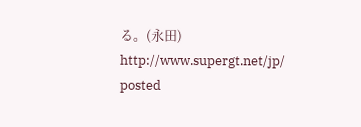る。(永田)
http://www.supergt.net/jp/
posted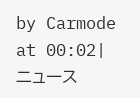by Carmode at 00:02| ニュース